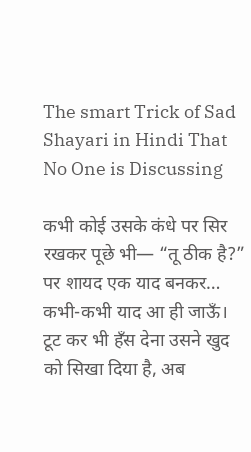The smart Trick of Sad Shayari in Hindi That No One is Discussing

कभी कोई उसके कंधे पर सिर रखकर पूछे भी— “तू ठीक है?” पर शायद एक याद बनकर… कभी-कभी याद आ ही जाऊँ। टूट कर भी हँस देना उसने खुद को सिखा दिया है, अब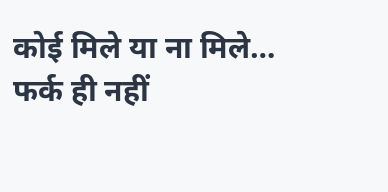कोई मिले या ना मिले… फर्क ही नहीं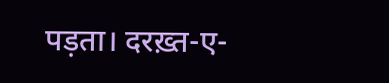पड़ता। दरख़्त-ए-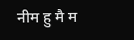नीम हु मै म